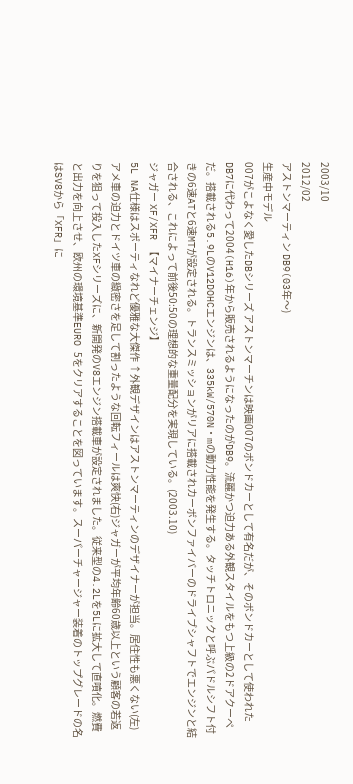2003/10
2012/02
アストンマーティン DB9(03年〜)
生産中モデル
007がこよなく愛したDBシリーズ アストンマーチンは映画007のボンドカーとして有名だが、そのボンドカーとして使われたDB7に代わって2004(H16)年から販売されるようになったのがDB9。流麗かつ迫力ある外観スタイルをもつ上級の2ドアクーペだ。搭載される5.9LのV12DOHCエンジンは、335kW/570N・mの動力性能を発生する。タッチトロニックと呼ぶパドルシフト付きの6速ATと6速MTが設定される。トランスミッションがリアに搭載されカーボンファイバーのドライブシャフトでエンジンと結合される、これによって前後50:50の理想的な重量配分を実現している。(2003.10)
ジャガー XF/XFR 【マイナーチェンジ】
5L NA仕様はスポーティなれど優雅な大傑作 ↑外観デザインはアストンマーティンのデザイナーが担当。居住性も悪くない(左) アメ車の迫力とドイツ車の緻密さを足して割ったような回転フィールは爽快(右)ジャガーが平均年齢60歳以上という顧客の若返りを狙って投入したXFシリーズに、新開発のV8エンジン搭載車が設定されました。従来型の4.2Lを5Lに拡大して直噴化。燃費と出力を向上させ、欧州の環境基準EURO 5をクリアすることを図っています。スーパーチャージャー装着のトップグレードの名はSV8から「XFR」に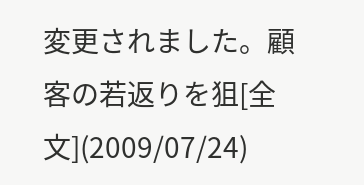変更されました。顧客の若返りを狙[全文](2009/07/24)